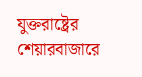যুক্তরাষ্ট্রের শেয়ারবাজারে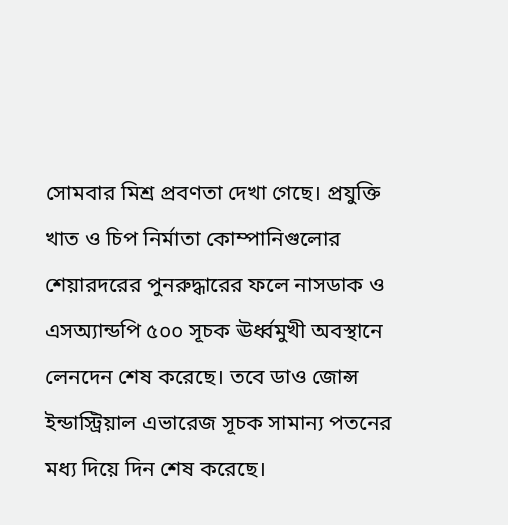সোমবার মিশ্র প্রবণতা দেখা গেছে। প্রযুক্তি খাত ও চিপ নির্মাতা কোম্পানিগুলোর শেয়ারদরের পুনরুদ্ধারের ফলে নাসডাক ও এসঅ্যান্ডপি ৫০০ সূচক ঊর্ধ্বমুখী অবস্থানে লেনদেন শেষ করেছে। তবে ডাও জোন্স ইন্ডাস্ট্রিয়াল এভারেজ সূচক সামান্য পতনের মধ্য দিয়ে দিন শেষ করেছে।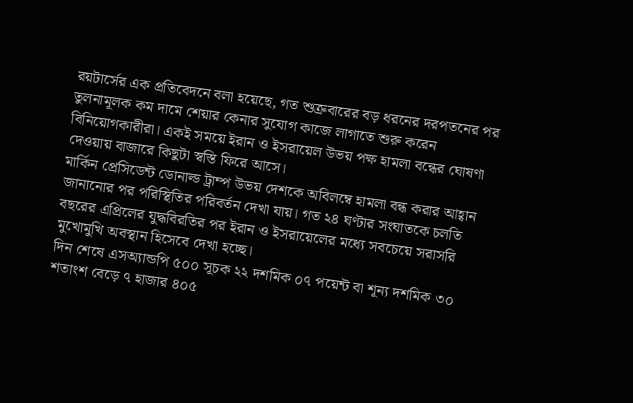রয়টার্সের এক প্রতিবেদনে বলা হয়েছে, গত শুক্রবারের বড় ধরনের দরপতনের পর তুলনামূলক কম দামে শেয়ার কেনার সুযোগ কাজে লাগাতে শুরু করেন বিনিয়োগকারীরা। একই সময়ে ইরান ও ইসরায়েল উভয় পক্ষ হামলা বন্ধের ঘোষণা দেওয়ায় বাজারে কিছুটা স্বস্তি ফিরে আসে।
মার্কিন প্রেসিডেন্ট ডোনাল্ড ট্রাম্প উভয় দেশকে অবিলম্বে হামলা বন্ধ করার আহ্বান জানানোর পর পরিস্থিতির পরিবর্তন দেখা যায়। গত ২৪ ঘণ্টার সংঘাতকে চলতি বছরের এপ্রিলের যুদ্ধবিরতির পর ইরান ও ইসরায়েলের মধ্যে সবচেয়ে সরাসরি মুখোমুখি অবস্থান হিসেবে দেখা হচ্ছে।
দিন শেষে এসঅ্যান্ডপি ৫০০ সূচক ২২ দশমিক ০৭ পয়েন্ট বা শূন্য দশমিক ৩০ শতাংশ বেড়ে ৭ হাজার ৪০৫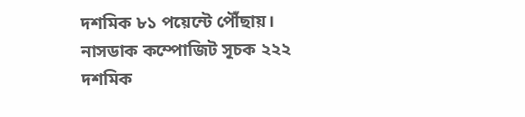দশমিক ৮১ পয়েন্টে পৌঁছায়। নাসডাক কম্পোজিট সূচক ২২২ দশমিক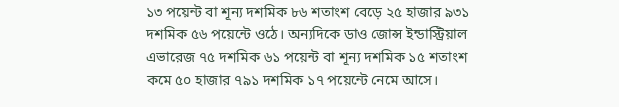১৩ পয়েন্ট বা শূন্য দশমিক ৮৬ শতাংশ বেড়ে ২৫ হাজার ৯৩১ দশমিক ৫৬ পয়েন্টে ওঠে। অন্যদিকে ডাও জোন্স ইন্ডাস্ট্রিয়াল এভারেজ ৭৫ দশমিক ৬১ পয়েন্ট বা শূন্য দশমিক ১৫ শতাংশ কমে ৫০ হাজার ৭৯১ দশমিক ১৭ পয়েন্টে নেমে আসে।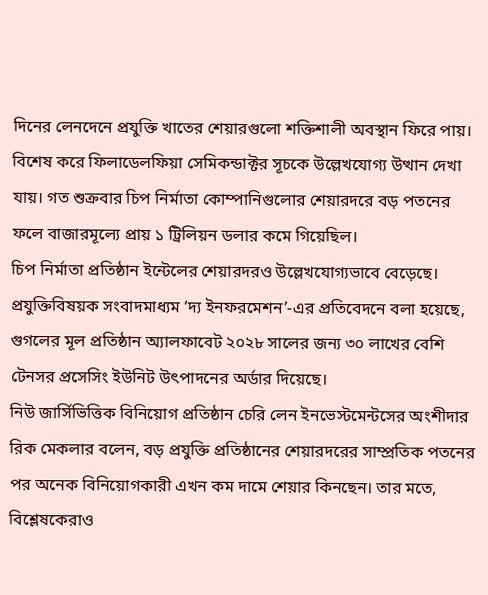দিনের লেনদেনে প্রযুক্তি খাতের শেয়ারগুলো শক্তিশালী অবস্থান ফিরে পায়। বিশেষ করে ফিলাডেলফিয়া সেমিকন্ডাক্টর সূচকে উল্লেখযোগ্য উত্থান দেখা যায়। গত শুক্রবার চিপ নির্মাতা কোম্পানিগুলোর শেয়ারদরে বড় পতনের ফলে বাজারমূল্যে প্রায় ১ ট্রিলিয়ন ডলার কমে গিয়েছিল।
চিপ নির্মাতা প্রতিষ্ঠান ইন্টেলের শেয়ারদরও উল্লেখযোগ্যভাবে বেড়েছে। প্রযুক্তিবিষয়ক সংবাদমাধ্যম ‘দ্য ইনফরমেশন’-এর প্রতিবেদনে বলা হয়েছে, গুগলের মূল প্রতিষ্ঠান অ্যালফাবেট ২০২৮ সালের জন্য ৩০ লাখের বেশি টেনসর প্রসেসিং ইউনিট উৎপাদনের অর্ডার দিয়েছে।
নিউ জার্সিভিত্তিক বিনিয়োগ প্রতিষ্ঠান চেরি লেন ইনভেস্টমেন্টসের অংশীদার রিক মেকলার বলেন, বড় প্রযুক্তি প্রতিষ্ঠানের শেয়ারদরের সাম্প্রতিক পতনের পর অনেক বিনিয়োগকারী এখন কম দামে শেয়ার কিনছেন। তার মতে, বিশ্লেষকেরাও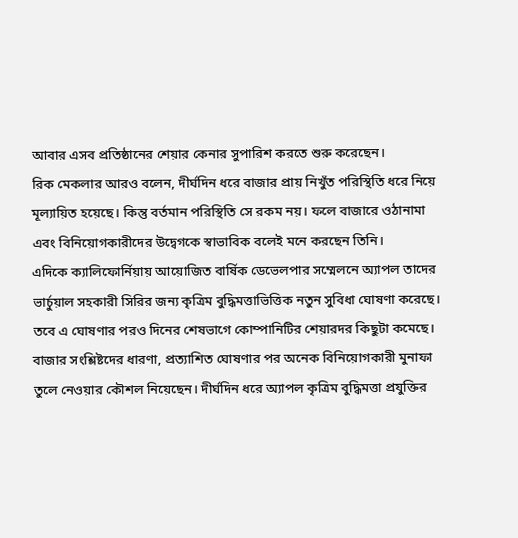আবার এসব প্রতিষ্ঠানের শেয়ার কেনার সুপারিশ করতে শুরু করেছেন।
রিক মেকলার আরও বলেন, দীর্ঘদিন ধরে বাজার প্রায় নিখুঁত পরিস্থিতি ধরে নিয়ে মূল্যায়িত হয়েছে। কিন্তু বর্তমান পরিস্থিতি সে রকম নয়। ফলে বাজারে ওঠানামা এবং বিনিয়োগকারীদের উদ্বেগকে স্বাভাবিক বলেই মনে করছেন তিনি।
এদিকে ক্যালিফোর্নিয়ায় আয়োজিত বার্ষিক ডেভেলপার সম্মেলনে অ্যাপল তাদের ভার্চুয়াল সহকারী সিরির জন্য কৃত্রিম বুদ্ধিমত্তাভিত্তিক নতুন সুবিধা ঘোষণা করেছে। তবে এ ঘোষণার পরও দিনের শেষভাগে কোম্পানিটির শেয়ারদর কিছুটা কমেছে।
বাজার সংশ্লিষ্টদের ধারণা, প্রত্যাশিত ঘোষণার পর অনেক বিনিয়োগকারী মুনাফা তুলে নেওয়ার কৌশল নিয়েছেন। দীর্ঘদিন ধরে অ্যাপল কৃত্রিম বুদ্ধিমত্তা প্রযুক্তির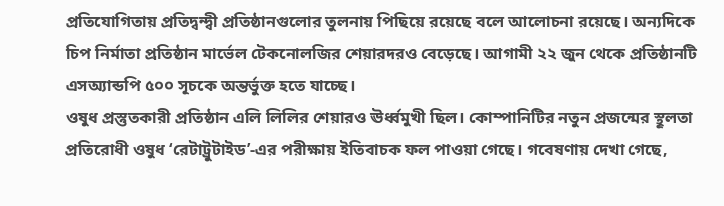প্রতিযোগিতায় প্রতিদ্বন্দ্বী প্রতিষ্ঠানগুলোর তুলনায় পিছিয়ে রয়েছে বলে আলোচনা রয়েছে। অন্যদিকে চিপ নির্মাতা প্রতিষ্ঠান মার্ভেল টেকনোলজির শেয়ারদরও বেড়েছে। আগামী ২২ জুন থেকে প্রতিষ্ঠানটি এসঅ্যান্ডপি ৫০০ সূচকে অন্তর্ভুক্ত হতে যাচ্ছে।
ওষুধ প্রস্তুতকারী প্রতিষ্ঠান এলি লিলির শেয়ারও ঊর্ধ্বমুখী ছিল। কোম্পানিটির নতুন প্রজন্মের স্থূলতা প্রতিরোধী ওষুধ ‘রেটাট্রুটাইড’-এর পরীক্ষায় ইতিবাচক ফল পাওয়া গেছে। গবেষণায় দেখা গেছে,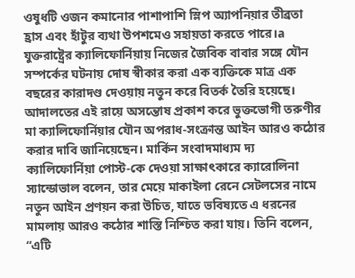ওষুধটি ওজন কমানোর পাশাপাশি স্লিপ অ্যাপনিয়ার তীব্রতা হ্রাস এবং হাঁটুর ব্যথা উপশমেও সহায়তা করতে পারে।a
যুক্তরাষ্ট্রের ক্যালিফোর্নিয়ায় নিজের জৈবিক বাবার সঙ্গে যৌন সম্পর্কের ঘটনায় দোষ স্বীকার করা এক ব্যক্তিকে মাত্র এক বছরের কারাদণ্ড দেওয়ায় নতুন করে বিতর্ক তৈরি হয়েছে। আদালতের এই রায়ে অসন্তোষ প্রকাশ করে ভুক্তভোগী তরুণীর মা ক্যালিফোর্নিয়ার যৌন অপরাধ-সংক্রান্ত আইন আরও কঠোর করার দাবি জানিয়েছেন। মার্কিন সংবাদমাধ্যম দ্য ক্যালিফোর্নিয়া পোস্ট-কে দেওয়া সাক্ষাৎকারে ক্যারোলিনা স্যান্ডোভাল বলেন, তার মেয়ে মাকাইলা রেনে সেটলসের নামে নতুন আইন প্রণয়ন করা উচিত, যাতে ভবিষ্যতে এ ধরনের মামলায় আরও কঠোর শাস্তি নিশ্চিত করা যায়। তিনি বলেন, “এটি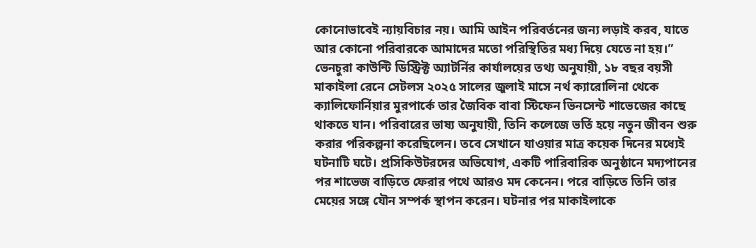কোনোভাবেই ন্যায়বিচার নয়। আমি আইন পরিবর্তনের জন্য লড়াই করব, যাতে আর কোনো পরিবারকে আমাদের মতো পরিস্থিতির মধ্য দিয়ে যেতে না হয়।” ভেনচুরা কাউন্টি ডিস্ট্রিক্ট অ্যাটর্নির কার্যালয়ের তথ্য অনুযায়ী, ১৮ বছর বয়সী মাকাইলা রেনে সেটলস ২০২৫ সালের জুলাই মাসে নর্থ ক্যারোলিনা থেকে ক্যালিফোর্নিয়ার মুরপার্কে তার জৈবিক বাবা স্টিফেন ভিনসেন্ট শাভেজের কাছে থাকতে যান। পরিবারের ভাষ্য অনুযায়ী, তিনি কলেজে ভর্তি হয়ে নতুন জীবন শুরু করার পরিকল্পনা করেছিলেন। তবে সেখানে যাওয়ার মাত্র কয়েক দিনের মধ্যেই ঘটনাটি ঘটে। প্রসিকিউটরদের অভিযোগ, একটি পারিবারিক অনুষ্ঠানে মদ্যপানের পর শাভেজ বাড়িতে ফেরার পথে আরও মদ কেনেন। পরে বাড়িতে তিনি তার মেয়ের সঙ্গে যৌন সম্পর্ক স্থাপন করেন। ঘটনার পর মাকাইলাকে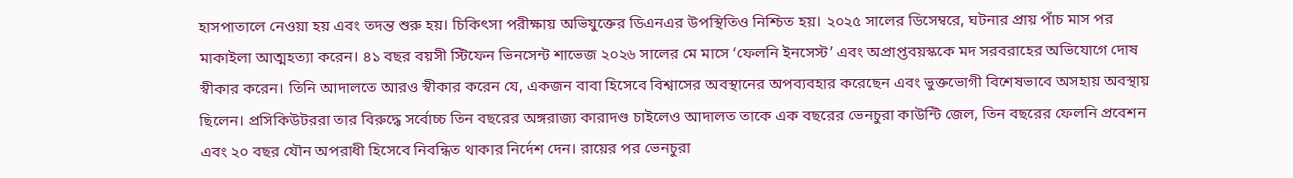হাসপাতালে নেওয়া হয় এবং তদন্ত শুরু হয়। চিকিৎসা পরীক্ষায় অভিযুক্তের ডিএনএর উপস্থিতিও নিশ্চিত হয়। ২০২৫ সালের ডিসেম্বরে, ঘটনার প্রায় পাঁচ মাস পর মাকাইলা আত্মহত্যা করেন। ৪১ বছর বয়সী স্টিফেন ভিনসেন্ট শাভেজ ২০২৬ সালের মে মাসে ‘ফেলনি ইনসেস্ট’ এবং অপ্রাপ্তবয়স্ককে মদ সরবরাহের অভিযোগে দোষ স্বীকার করেন। তিনি আদালতে আরও স্বীকার করেন যে, একজন বাবা হিসেবে বিশ্বাসের অবস্থানের অপব্যবহার করেছেন এবং ভুক্তভোগী বিশেষভাবে অসহায় অবস্থায় ছিলেন। প্রসিকিউটররা তার বিরুদ্ধে সর্বোচ্চ তিন বছরের অঙ্গরাজ্য কারাদণ্ড চাইলেও আদালত তাকে এক বছরের ভেনচুরা কাউন্টি জেল, তিন বছরের ফেলনি প্রবেশন এবং ২০ বছর যৌন অপরাধী হিসেবে নিবন্ধিত থাকার নির্দেশ দেন। রায়ের পর ভেনচুরা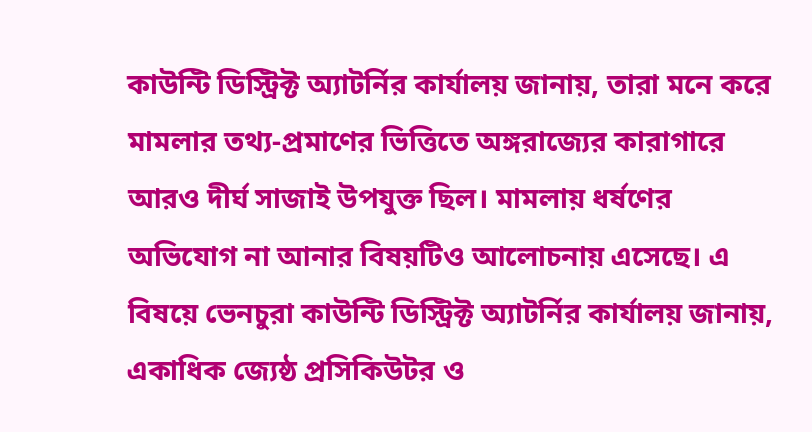কাউন্টি ডিস্ট্রিক্ট অ্যাটর্নির কার্যালয় জানায়, তারা মনে করে মামলার তথ্য-প্রমাণের ভিত্তিতে অঙ্গরাজ্যের কারাগারে আরও দীর্ঘ সাজাই উপযুক্ত ছিল। মামলায় ধর্ষণের অভিযোগ না আনার বিষয়টিও আলোচনায় এসেছে। এ বিষয়ে ভেনচুরা কাউন্টি ডিস্ট্রিক্ট অ্যাটর্নির কার্যালয় জানায়, একাধিক জ্যেষ্ঠ প্রসিকিউটর ও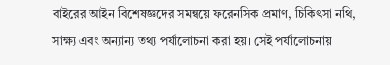বাইরের আইন বিশেষজ্ঞদের সমন্বয়ে ফরেনসিক প্রমাণ, চিকিৎসা নথি, সাক্ষ্য এবং অন্যান্য তথ্য পর্যালোচনা করা হয়। সেই পর্যালোচনায়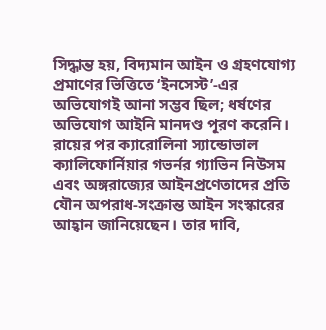সিদ্ধান্ত হয়, বিদ্যমান আইন ও গ্রহণযোগ্য প্রমাণের ভিত্তিতে ‘ইনসেস্ট’-এর অভিযোগই আনা সম্ভব ছিল; ধর্ষণের অভিযোগ আইনি মানদণ্ড পূরণ করেনি। রায়ের পর ক্যারোলিনা স্যান্ডোভাল ক্যালিফোর্নিয়ার গভর্নর গ্যাভিন নিউসম এবং অঙ্গরাজ্যের আইনপ্রণেতাদের প্রতি যৌন অপরাধ-সংক্রান্ত আইন সংস্কারের আহ্বান জানিয়েছেন। তার দাবি,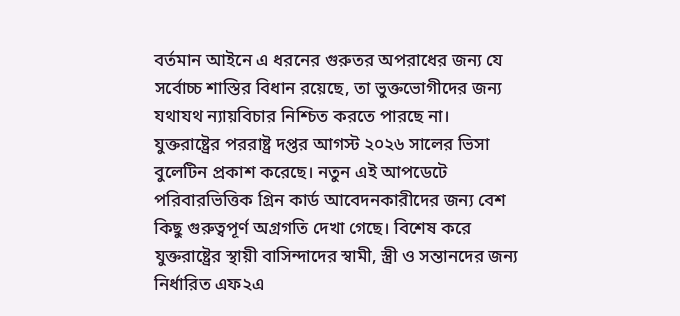বর্তমান আইনে এ ধরনের গুরুতর অপরাধের জন্য যে সর্বোচ্চ শাস্তির বিধান রয়েছে, তা ভুক্তভোগীদের জন্য যথাযথ ন্যায়বিচার নিশ্চিত করতে পারছে না।
যুক্তরাষ্ট্রের পররাষ্ট্র দপ্তর আগস্ট ২০২৬ সালের ভিসা বুলেটিন প্রকাশ করেছে। নতুন এই আপডেটে পরিবারভিত্তিক গ্রিন কার্ড আবেদনকারীদের জন্য বেশ কিছু গুরুত্বপূর্ণ অগ্রগতি দেখা গেছে। বিশেষ করে যুক্তরাষ্ট্রের স্থায়ী বাসিন্দাদের স্বামী, স্ত্রী ও সন্তানদের জন্য নির্ধারিত এফ২এ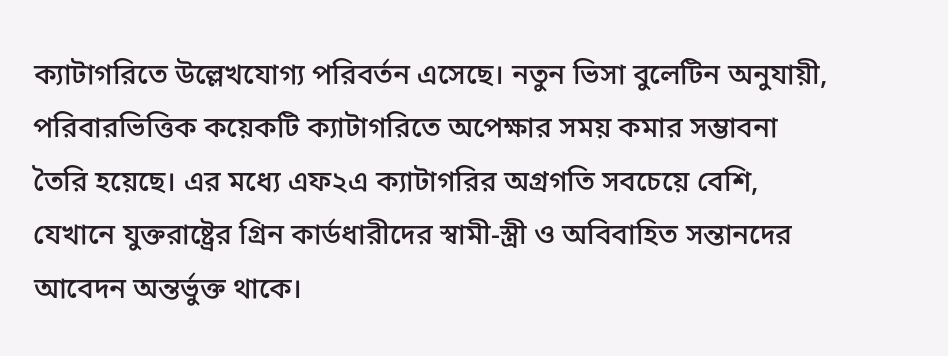ক্যাটাগরিতে উল্লেখযোগ্য পরিবর্তন এসেছে। নতুন ভিসা বুলেটিন অনুযায়ী, পরিবারভিত্তিক কয়েকটি ক্যাটাগরিতে অপেক্ষার সময় কমার সম্ভাবনা তৈরি হয়েছে। এর মধ্যে এফ২এ ক্যাটাগরির অগ্রগতি সবচেয়ে বেশি, যেখানে যুক্তরাষ্ট্রের গ্রিন কার্ডধারীদের স্বামী-স্ত্রী ও অবিবাহিত সন্তানদের আবেদন অন্তর্ভুক্ত থাকে।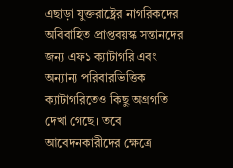এছাড়া যুক্তরাষ্ট্রের নাগরিকদের অবিবাহিত প্রাপ্তবয়স্ক সন্তানদের জন্য এফ১ ক্যাটাগরি এবং অন্যান্য পরিবারভিত্তিক ক্যাটাগরিতেও কিছু অগ্রগতি দেখা গেছে। তবে আবেদনকারীদের ক্ষেত্রে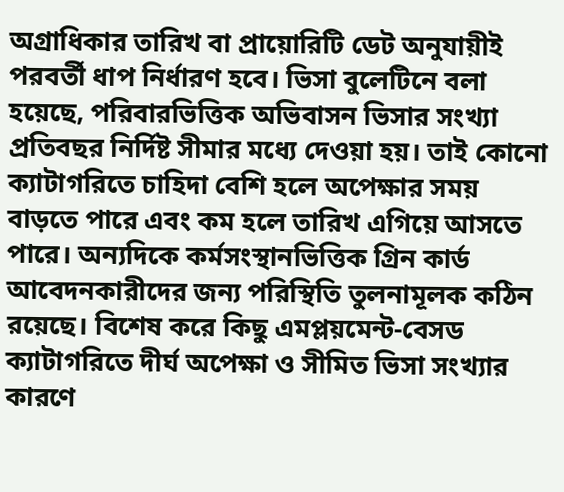অগ্রাধিকার তারিখ বা প্রায়োরিটি ডেট অনুযায়ীই পরবর্তী ধাপ নির্ধারণ হবে। ভিসা বুলেটিনে বলা হয়েছে, পরিবারভিত্তিক অভিবাসন ভিসার সংখ্যা প্রতিবছর নির্দিষ্ট সীমার মধ্যে দেওয়া হয়। তাই কোনো ক্যাটাগরিতে চাহিদা বেশি হলে অপেক্ষার সময় বাড়তে পারে এবং কম হলে তারিখ এগিয়ে আসতে পারে। অন্যদিকে কর্মসংস্থানভিত্তিক গ্রিন কার্ড আবেদনকারীদের জন্য পরিস্থিতি তুলনামূলক কঠিন রয়েছে। বিশেষ করে কিছু এমপ্লয়মেন্ট-বেসড ক্যাটাগরিতে দীর্ঘ অপেক্ষা ও সীমিত ভিসা সংখ্যার কারণে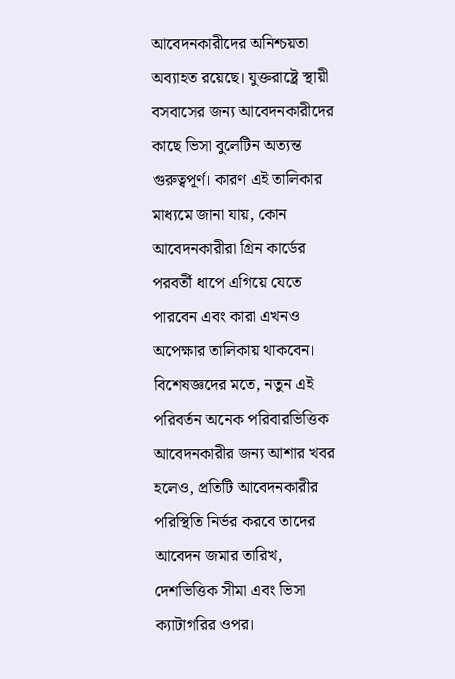আবেদনকারীদের অনিশ্চয়তা অব্যাহত রয়েছে। যুক্তরাষ্ট্রে স্থায়ী বসবাসের জন্য আবেদনকারীদের কাছে ভিসা বুলেটিন অত্যন্ত গুরুত্বপূর্ণ। কারণ এই তালিকার মাধ্যমে জানা যায়, কোন আবেদনকারীরা গ্রিন কার্ডের পরবর্তী ধাপে এগিয়ে যেতে পারবেন এবং কারা এখনও অপেক্ষার তালিকায় থাকবেন। বিশেষজ্ঞদের মতে, নতুন এই পরিবর্তন অনেক পরিবারভিত্তিক আবেদনকারীর জন্য আশার খবর হলেও, প্রতিটি আবেদনকারীর পরিস্থিতি নির্ভর করবে তাদের আবেদন জমার তারিখ, দেশভিত্তিক সীমা এবং ভিসা ক্যাটাগরির ওপর।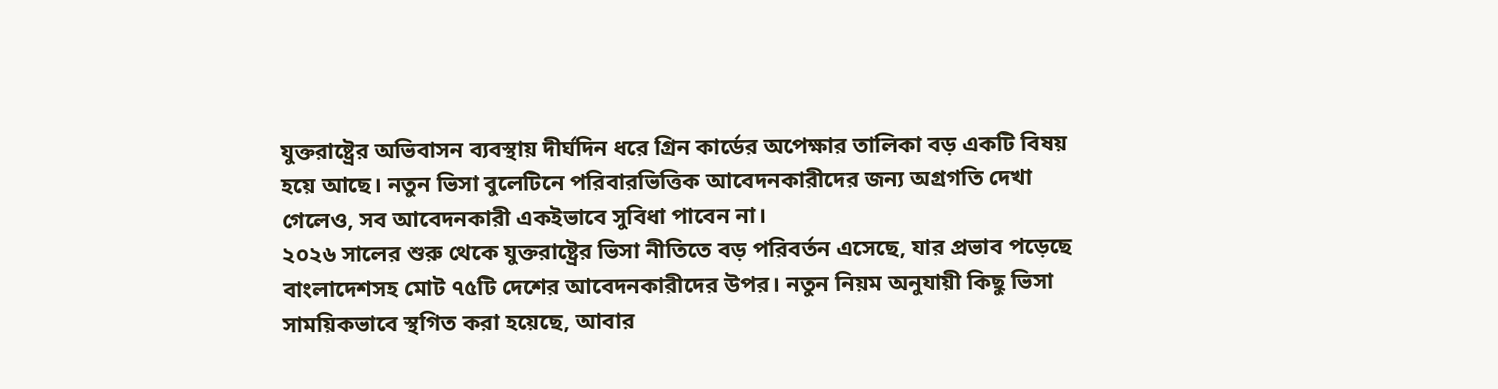যুক্তরাষ্ট্রের অভিবাসন ব্যবস্থায় দীর্ঘদিন ধরে গ্রিন কার্ডের অপেক্ষার তালিকা বড় একটি বিষয় হয়ে আছে। নতুন ভিসা বুলেটিনে পরিবারভিত্তিক আবেদনকারীদের জন্য অগ্রগতি দেখা গেলেও, সব আবেদনকারী একইভাবে সুবিধা পাবেন না।
২০২৬ সালের শুরু থেকে যুক্তরাষ্ট্রের ভিসা নীতিতে বড় পরিবর্তন এসেছে, যার প্রভাব পড়েছে বাংলাদেশসহ মোট ৭৫টি দেশের আবেদনকারীদের উপর। নতুন নিয়ম অনুযায়ী কিছু ভিসা সাময়িকভাবে স্থগিত করা হয়েছে, আবার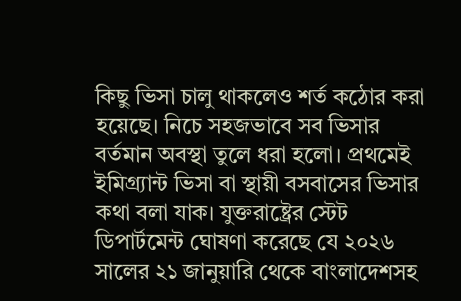কিছু ভিসা চালু থাকলেও শর্ত কঠোর করা হয়েছে। নিচে সহজভাবে সব ভিসার বর্তমান অবস্থা তুলে ধরা হলো। প্রথমেই ইমিগ্র্যান্ট ভিসা বা স্থায়ী বসবাসের ভিসার কথা বলা যাক। যুক্তরাষ্ট্রের স্টেট ডিপার্টমেন্ট ঘোষণা করেছে যে ২০২৬ সালের ২১ জানুয়ারি থেকে বাংলাদেশসহ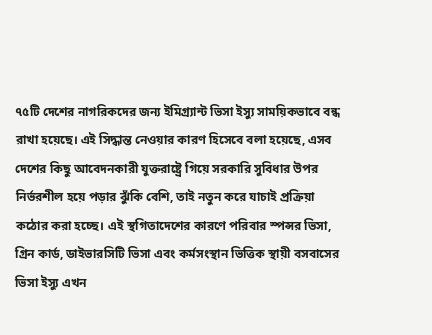৭৫টি দেশের নাগরিকদের জন্য ইমিগ্র্যান্ট ভিসা ইস্যু সাময়িকভাবে বন্ধ রাখা হয়েছে। এই সিদ্ধান্ত নেওয়ার কারণ হিসেবে বলা হয়েছে, এসব দেশের কিছু আবেদনকারী যুক্তরাষ্ট্রে গিয়ে সরকারি সুবিধার উপর নির্ভরশীল হয়ে পড়ার ঝুঁকি বেশি, তাই নতুন করে যাচাই প্রক্রিয়া কঠোর করা হচ্ছে। এই স্থগিতাদেশের কারণে পরিবার স্পন্সর ভিসা, গ্রিন কার্ড, ডাইভারসিটি ভিসা এবং কর্মসংস্থান ভিত্তিক স্থায়ী বসবাসের ভিসা ইস্যু এখন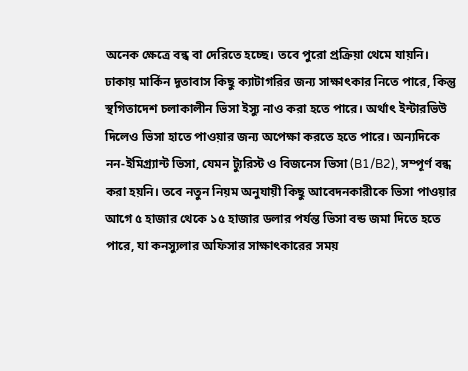অনেক ক্ষেত্রে বন্ধ বা দেরিতে হচ্ছে। তবে পুরো প্রক্রিয়া থেমে যায়নি। ঢাকায় মার্কিন দূতাবাস কিছু ক্যাটাগরির জন্য সাক্ষাৎকার নিতে পারে, কিন্তু স্থগিতাদেশ চলাকালীন ভিসা ইস্যু নাও করা হতে পারে। অর্থাৎ ইন্টারভিউ দিলেও ভিসা হাতে পাওয়ার জন্য অপেক্ষা করতে হতে পারে। অন্যদিকে নন-ইমিগ্র্যান্ট ভিসা, যেমন ট্যুরিস্ট ও বিজনেস ভিসা (B1/B2), সম্পূর্ণ বন্ধ করা হয়নি। তবে নতুন নিয়ম অনুযায়ী কিছু আবেদনকারীকে ভিসা পাওয়ার আগে ৫ হাজার থেকে ১৫ হাজার ডলার পর্যন্ত ভিসা বন্ড জমা দিতে হতে পারে, যা কনস্যুলার অফিসার সাক্ষাৎকারের সময়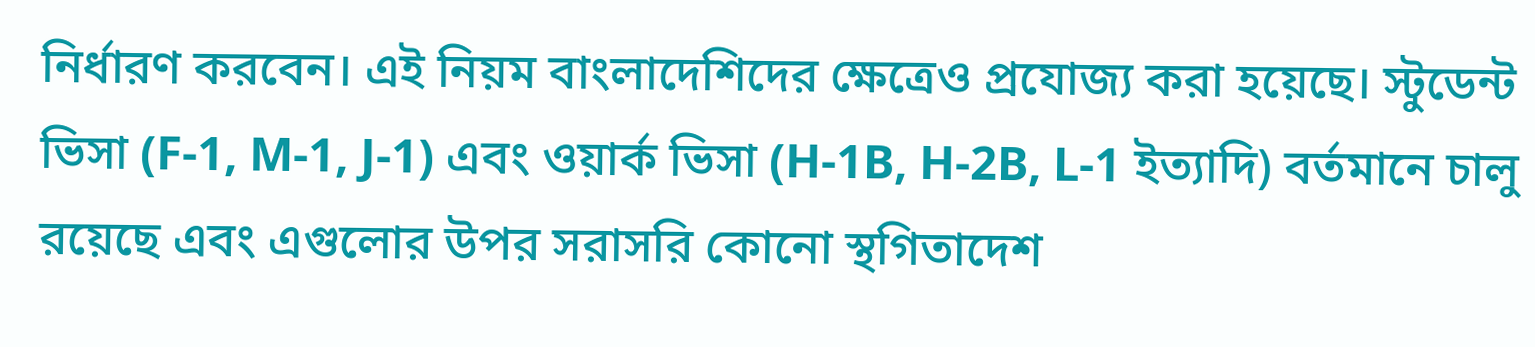নির্ধারণ করবেন। এই নিয়ম বাংলাদেশিদের ক্ষেত্রেও প্রযোজ্য করা হয়েছে। স্টুডেন্ট ভিসা (F-1, M-1, J-1) এবং ওয়ার্ক ভিসা (H-1B, H-2B, L-1 ইত্যাদি) বর্তমানে চালু রয়েছে এবং এগুলোর উপর সরাসরি কোনো স্থগিতাদেশ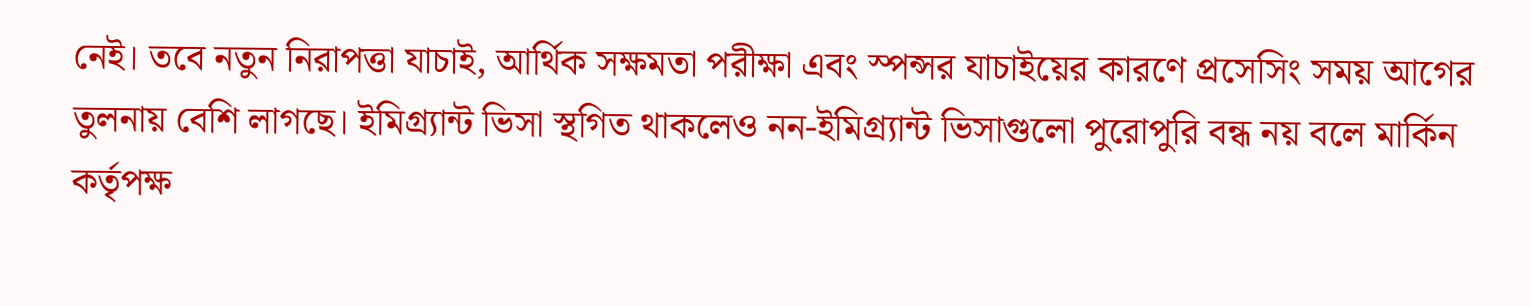নেই। তবে নতুন নিরাপত্তা যাচাই, আর্থিক সক্ষমতা পরীক্ষা এবং স্পন্সর যাচাইয়ের কারণে প্রসেসিং সময় আগের তুলনায় বেশি লাগছে। ইমিগ্র্যান্ট ভিসা স্থগিত থাকলেও নন-ইমিগ্র্যান্ট ভিসাগুলো পুরোপুরি বন্ধ নয় বলে মার্কিন কর্তৃপক্ষ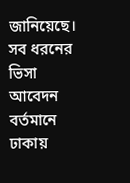জানিয়েছে। সব ধরনের ভিসা আবেদন বর্তমানে ঢাকায়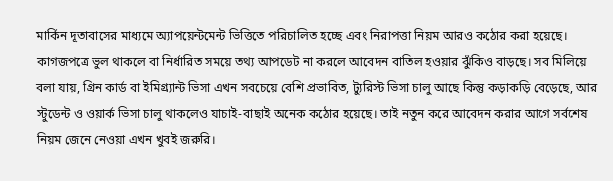মার্কিন দূতাবাসের মাধ্যমে অ্যাপয়েন্টমেন্ট ভিত্তিতে পরিচালিত হচ্ছে এবং নিরাপত্তা নিয়ম আরও কঠোর করা হয়েছে। কাগজপত্রে ভুল থাকলে বা নির্ধারিত সময়ে তথ্য আপডেট না করলে আবেদন বাতিল হওয়ার ঝুঁকিও বাড়ছে। সব মিলিয়ে বলা যায়, গ্রিন কার্ড বা ইমিগ্র্যান্ট ভিসা এখন সবচেয়ে বেশি প্রভাবিত, ট্যুরিস্ট ভিসা চালু আছে কিন্তু কড়াকড়ি বেড়েছে, আর স্টুডেন্ট ও ওয়ার্ক ভিসা চালু থাকলেও যাচাই-বাছাই অনেক কঠোর হয়েছে। তাই নতুন করে আবেদন করার আগে সর্বশেষ নিয়ম জেনে নেওয়া এখন খুবই জরুরি।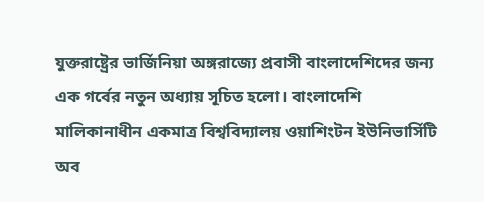যুক্তরাষ্ট্রের ভার্জিনিয়া অঙ্গরাজ্যে প্রবাসী বাংলাদেশিদের জন্য এক গর্বের নতুন অধ্যায় সূচিত হলো। বাংলাদেশি মালিকানাধীন একমাত্র বিশ্ববিদ্যালয় ওয়াশিংটন ইউনিভার্সিটি অব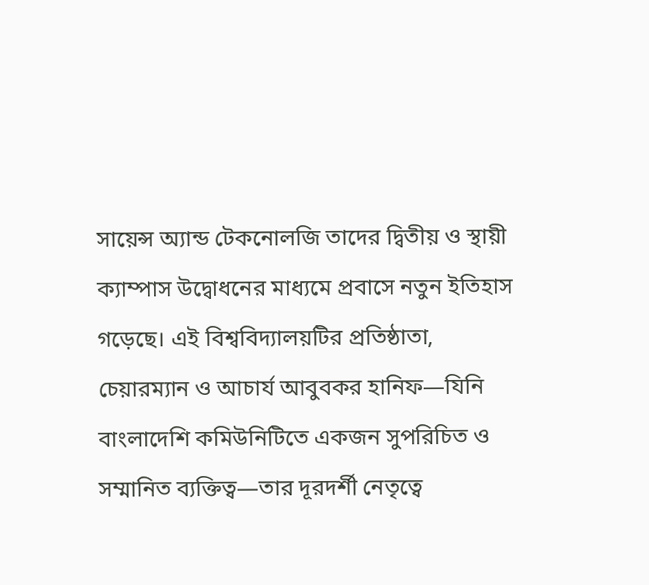সায়েন্স অ্যান্ড টেকনোলজি তাদের দ্বিতীয় ও স্থায়ী ক্যাম্পাস উদ্বোধনের মাধ্যমে প্রবাসে নতুন ইতিহাস গড়েছে। এই বিশ্ববিদ্যালয়টির প্রতিষ্ঠাতা, চেয়ারম্যান ও আচার্য আবুবকর হানিফ—যিনি বাংলাদেশি কমিউনিটিতে একজন সুপরিচিত ও সম্মানিত ব্যক্তিত্ব—তার দূরদর্শী নেতৃত্বে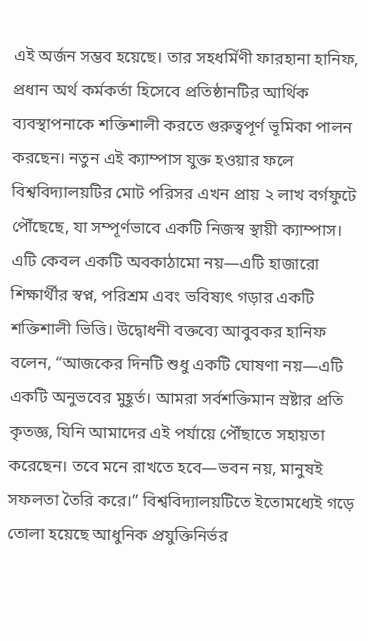এই অর্জন সম্ভব হয়েছে। তার সহধর্মিণী ফারহানা হানিফ, প্রধান অর্থ কর্মকর্তা হিসেবে প্রতিষ্ঠানটির আর্থিক ব্যবস্থাপনাকে শক্তিশালী করতে গুরুত্বপূর্ণ ভূমিকা পালন করছেন। নতুন এই ক্যাম্পাস যুক্ত হওয়ার ফলে বিশ্ববিদ্যালয়টির মোট পরিসর এখন প্রায় ২ লাখ বর্গফুটে পৌঁছেছে, যা সম্পূর্ণভাবে একটি নিজস্ব স্থায়ী ক্যাম্পাস। এটি কেবল একটি অবকাঠামো নয়—এটি হাজারো শিক্ষার্থীর স্বপ্ন, পরিশ্রম এবং ভবিষ্যৎ গড়ার একটি শক্তিশালী ভিত্তি। উদ্বোধনী বক্তব্যে আবুবকর হানিফ বলেন, “আজকের দিনটি শুধু একটি ঘোষণা নয়—এটি একটি অনুভবের মুহূর্ত। আমরা সর্বশক্তিমান স্রষ্টার প্রতি কৃতজ্ঞ, যিনি আমাদের এই পর্যায়ে পৌঁছাতে সহায়তা করেছেন। তবে মনে রাখতে হবে—ভবন নয়, মানুষই সফলতা তৈরি করে।” বিশ্ববিদ্যালয়টিতে ইতোমধ্যেই গড়ে তোলা হয়েছে আধুনিক প্রযুক্তিনির্ভর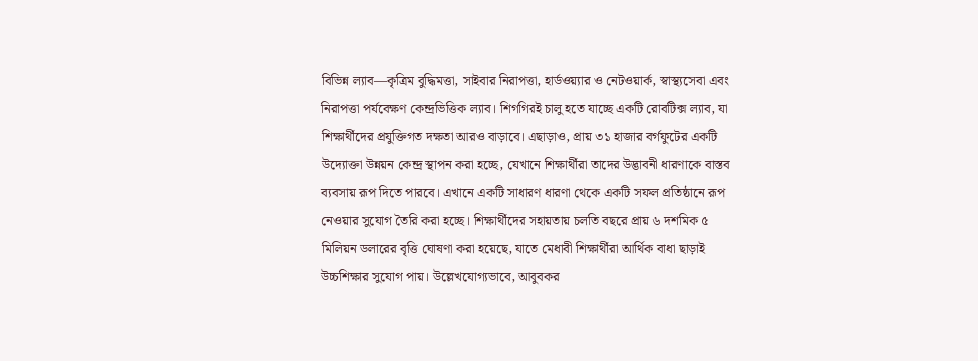বিভিন্ন ল্যাব—কৃত্রিম বুদ্ধিমত্তা, সাইবার নিরাপত্তা, হার্ডওয়্যার ও নেটওয়ার্ক, স্বাস্থ্যসেবা এবং নিরাপত্তা পর্যবেক্ষণ কেন্দ্রভিত্তিক ল্যাব। শিগগিরই চালু হতে যাচ্ছে একটি রোবটিক্স ল্যাব, যা শিক্ষার্থীদের প্রযুক্তিগত দক্ষতা আরও বাড়াবে। এছাড়াও, প্রায় ৩১ হাজার বর্গফুটের একটি উদ্যোক্তা উন্নয়ন কেন্দ্র স্থাপন করা হচ্ছে, যেখানে শিক্ষার্থীরা তাদের উদ্ভাবনী ধারণাকে বাস্তব ব্যবসায় রূপ দিতে পারবে। এখানে একটি সাধারণ ধারণা থেকে একটি সফল প্রতিষ্ঠানে রূপ নেওয়ার সুযোগ তৈরি করা হচ্ছে। শিক্ষার্থীদের সহায়তায় চলতি বছরে প্রায় ৬ দশমিক ৫ মিলিয়ন ডলারের বৃত্তি ঘোষণা করা হয়েছে, যাতে মেধাবী শিক্ষার্থীরা আর্থিক বাধা ছাড়াই উচ্চশিক্ষার সুযোগ পায়। উল্লেখযোগ্যভাবে, আবুবকর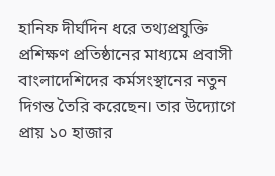হানিফ দীর্ঘদিন ধরে তথ্যপ্রযুক্তি প্রশিক্ষণ প্রতিষ্ঠানের মাধ্যমে প্রবাসী বাংলাদেশিদের কর্মসংস্থানের নতুন দিগন্ত তৈরি করেছেন। তার উদ্যোগে প্রায় ১০ হাজার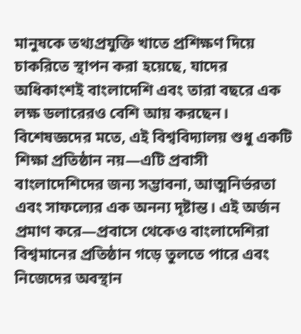মানুষকে তথ্যপ্রযুক্তি খাতে প্রশিক্ষণ দিয়ে চাকরিতে স্থাপন করা হয়েছে, যাদের অধিকাংশই বাংলাদেশি এবং তারা বছরে এক লক্ষ ডলারেরও বেশি আয় করছেন। বিশেষজ্ঞদের মতে, এই বিশ্ববিদ্যালয় শুধু একটি শিক্ষা প্রতিষ্ঠান নয়—এটি প্রবাসী বাংলাদেশিদের জন্য সম্ভাবনা, আত্মনির্ভরতা এবং সাফল্যের এক অনন্য দৃষ্টান্ত। এই অর্জন প্রমাণ করে—প্রবাসে থেকেও বাংলাদেশিরা বিশ্বমানের প্রতিষ্ঠান গড়ে তুলতে পারে এবং নিজেদের অবস্থান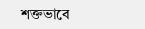শক্তভাবে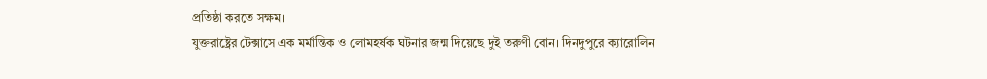প্রতিষ্ঠা করতে সক্ষম।
যুক্তরাষ্ট্রের টেক্সাসে এক মর্মান্তিক ও লোমহর্ষক ঘটনার জন্ম দিয়েছে দুই তরুণী বোন। দিনদুপুরে ক্যারোলিন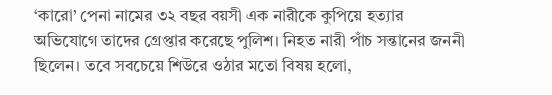‘কারো’ পেনা নামের ৩২ বছর বয়সী এক নারীকে কুপিয়ে হত্যার অভিযোগে তাদের গ্রেপ্তার করেছে পুলিশ। নিহত নারী পাঁচ সন্তানের জননী ছিলেন। তবে সবচেয়ে শিউরে ওঠার মতো বিষয় হলো,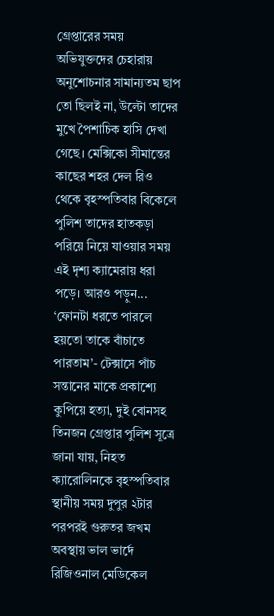গ্রেপ্তারের সময় অভিযুক্তদের চেহারায় অনুশোচনার সামান্যতম ছাপ তো ছিলই না, উল্টো তাদের মুখে পৈশাচিক হাসি দেখা গেছে। মেক্সিকো সীমান্তের কাছের শহর দেল রিও থেকে বৃহস্পতিবার বিকেলে পুলিশ তাদের হাতকড়া পরিয়ে নিয়ে যাওয়ার সময় এই দৃশ্য ক্যামেরায় ধরা পড়ে। আরও পড়ুন... ‘ফোনটা ধরতে পারলে হয়তো তাকে বাঁচাতে পারতাম’- টেক্সাসে পাঁচ সন্তানের মাকে প্রকাশ্যে কুপিয়ে হত্যা, দুই বোনসহ তিনজন গ্রেপ্তার পুলিশ সূত্রে জানা যায়, নিহত ক্যারোলিনকে বৃহস্পতিবার স্থানীয় সময় দুপুর ২টার পরপরই গুরুতর জখম অবস্থায় ভাল ভার্দে রিজিওনাল মেডিকেল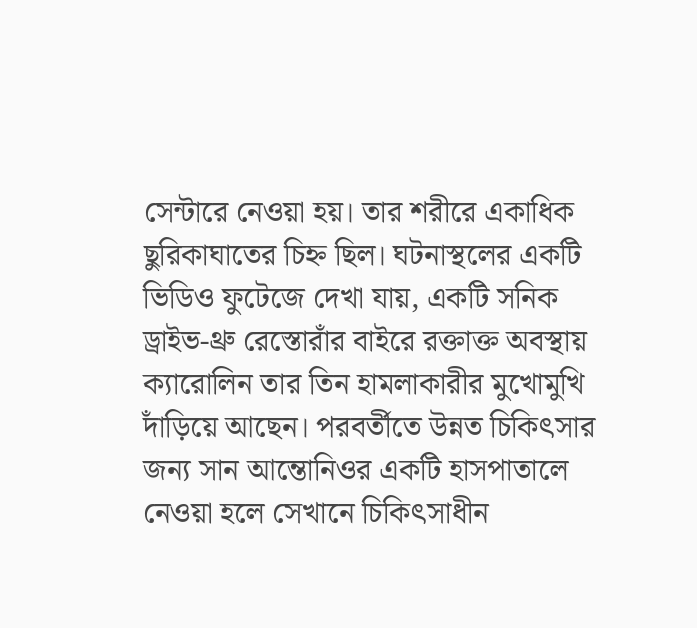সেন্টারে নেওয়া হয়। তার শরীরে একাধিক ছুরিকাঘাতের চিহ্ন ছিল। ঘটনাস্থলের একটি ভিডিও ফুটেজে দেখা যায়, একটি সনিক ড্রাইভ-থ্রু রেস্তোরাঁর বাইরে রক্তাক্ত অবস্থায় ক্যারোলিন তার তিন হামলাকারীর মুখোমুখি দাঁড়িয়ে আছেন। পরবর্তীতে উন্নত চিকিৎসার জন্য সান আন্তোনিওর একটি হাসপাতালে নেওয়া হলে সেখানে চিকিৎসাধীন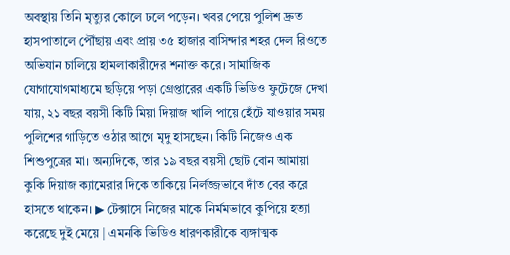অবস্থায় তিনি মৃত্যুর কোলে ঢলে পড়েন। খবর পেয়ে পুলিশ দ্রুত হাসপাতালে পৌঁছায় এবং প্রায় ৩৫ হাজার বাসিন্দার শহর দেল রিওতে অভিযান চালিয়ে হামলাকারীদের শনাক্ত করে। সামাজিক যোগাযোগমাধ্যমে ছড়িয়ে পড়া গ্রেপ্তারের একটি ভিডিও ফুটেজে দেখা যায়, ২১ বছর বয়সী কিটি মিয়া দিয়াজ খালি পায়ে হেঁটে যাওয়ার সময় পুলিশের গাড়িতে ওঠার আগে মৃদু হাসছেন। কিটি নিজেও এক শিশুপুত্রের মা। অন্যদিকে, তার ১৯ বছর বয়সী ছোট বোন আমায়া কুকি দিয়াজ ক্যামেরার দিকে তাকিয়ে নির্লজ্জভাবে দাঁত বের করে হাসতে থাকেন। ▶ টেক্সাসে নিজের মাকে নির্মমভাবে কুপিয়ে হত্যা করেছে দুই মেয়ে | এমনকি ভিডিও ধারণকারীকে ব্যঙ্গাত্মক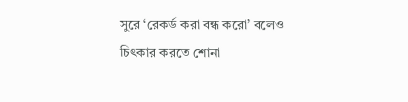সুরে ‘রেকর্ড করা বন্ধ করো’ বলেও চিৎকার করতে শোনা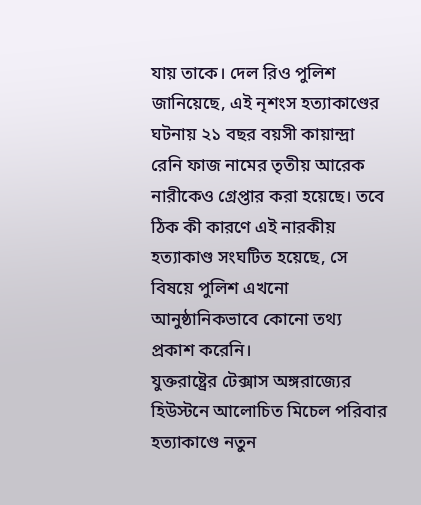যায় তাকে। দেল রিও পুলিশ জানিয়েছে, এই নৃশংস হত্যাকাণ্ডের ঘটনায় ২১ বছর বয়সী কায়ান্দ্রা রেনি ফাজ নামের তৃতীয় আরেক নারীকেও গ্রেপ্তার করা হয়েছে। তবে ঠিক কী কারণে এই নারকীয় হত্যাকাণ্ড সংঘটিত হয়েছে, সে বিষয়ে পুলিশ এখনো আনুষ্ঠানিকভাবে কোনো তথ্য প্রকাশ করেনি।
যুক্তরাষ্ট্রের টেক্সাস অঙ্গরাজ্যের হিউস্টনে আলোচিত মিচেল পরিবার হত্যাকাণ্ডে নতুন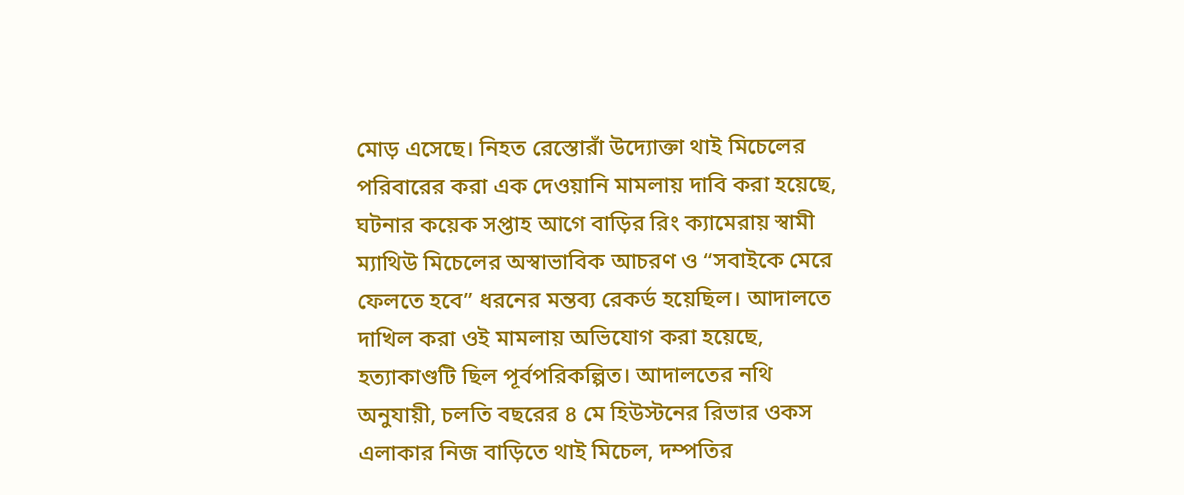মোড় এসেছে। নিহত রেস্তোরাঁ উদ্যোক্তা থাই মিচেলের পরিবারের করা এক দেওয়ানি মামলায় দাবি করা হয়েছে, ঘটনার কয়েক সপ্তাহ আগে বাড়ির রিং ক্যামেরায় স্বামী ম্যাথিউ মিচেলের অস্বাভাবিক আচরণ ও “সবাইকে মেরে ফেলতে হবে” ধরনের মন্তব্য রেকর্ড হয়েছিল। আদালতে দাখিল করা ওই মামলায় অভিযোগ করা হয়েছে, হত্যাকাণ্ডটি ছিল পূর্বপরিকল্পিত। আদালতের নথি অনুযায়ী, চলতি বছরের ৪ মে হিউস্টনের রিভার ওকস এলাকার নিজ বাড়িতে থাই মিচেল, দম্পতির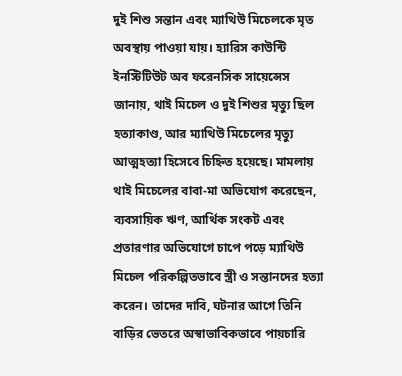দুই শিশু সন্তান এবং ম্যাথিউ মিচেলকে মৃত অবস্থায় পাওয়া যায়। হ্যারিস কাউন্টি ইনস্টিটিউট অব ফরেনসিক সায়েন্সেস জানায়, থাই মিচেল ও দুই শিশুর মৃত্যু ছিল হত্যাকাণ্ড, আর ম্যাথিউ মিচেলের মৃত্যু আত্মহত্যা হিসেবে চিহ্নিত হয়েছে। মামলায় থাই মিচেলের বাবা-মা অভিযোগ করেছেন, ব্যবসায়িক ঋণ, আর্থিক সংকট এবং প্রতারণার অভিযোগে চাপে পড়ে ম্যাথিউ মিচেল পরিকল্পিতভাবে স্ত্রী ও সন্তানদের হত্যা করেন। তাদের দাবি, ঘটনার আগে তিনি বাড়ির ভেতরে অস্বাভাবিকভাবে পায়চারি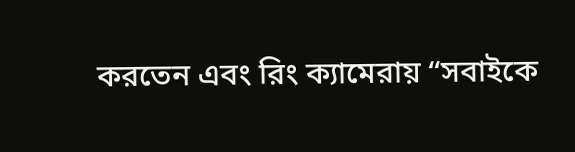করতেন এবং রিং ক্যামেরায় “সবাইকে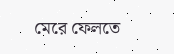মেরে ফেলতে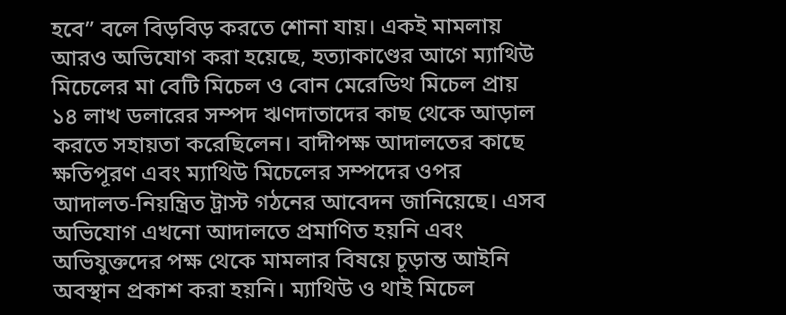হবে” বলে বিড়বিড় করতে শোনা যায়। একই মামলায় আরও অভিযোগ করা হয়েছে, হত্যাকাণ্ডের আগে ম্যাথিউ মিচেলের মা বেটি মিচেল ও বোন মেরেডিথ মিচেল প্রায় ১৪ লাখ ডলারের সম্পদ ঋণদাতাদের কাছ থেকে আড়াল করতে সহায়তা করেছিলেন। বাদীপক্ষ আদালতের কাছে ক্ষতিপূরণ এবং ম্যাথিউ মিচেলের সম্পদের ওপর আদালত-নিয়ন্ত্রিত ট্রাস্ট গঠনের আবেদন জানিয়েছে। এসব অভিযোগ এখনো আদালতে প্রমাণিত হয়নি এবং অভিযুক্তদের পক্ষ থেকে মামলার বিষয়ে চূড়ান্ত আইনি অবস্থান প্রকাশ করা হয়নি। ম্যাথিউ ও থাই মিচেল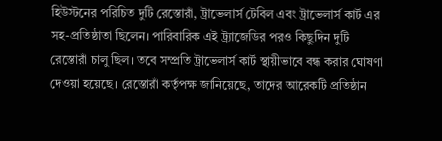হিউস্টনের পরিচিত দুটি রেস্তোরাঁ, ট্রাভেলার্স টেবিল এবং ট্রাভেলার্স কার্ট এর সহ-প্রতিষ্ঠাতা ছিলেন। পারিবারিক এই ট্র্যাজেডির পরও কিছুদিন দুটি রেস্তোরাঁ চালু ছিল। তবে সম্প্রতি ট্রাভেলার্স কার্ট স্থায়ীভাবে বন্ধ করার ঘোষণা দেওয়া হয়েছে। রেস্তোরাঁ কর্তৃপক্ষ জানিয়েছে, তাদের আরেকটি প্রতিষ্ঠান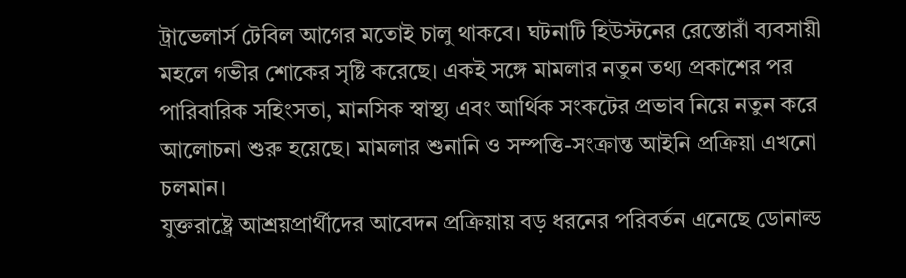ট্রাভেলার্স টেবিল আগের মতোই চালু থাকবে। ঘটনাটি হিউস্টনের রেস্তোরাঁ ব্যবসায়ী মহলে গভীর শোকের সৃষ্টি করেছে। একই সঙ্গে মামলার নতুন তথ্য প্রকাশের পর পারিবারিক সহিংসতা, মানসিক স্বাস্থ্য এবং আর্থিক সংকটের প্রভাব নিয়ে নতুন করে আলোচনা শুরু হয়েছে। মামলার শুনানি ও সম্পত্তি-সংক্রান্ত আইনি প্রক্রিয়া এখনো চলমান।
যুক্তরাষ্ট্রে আশ্রয়প্রার্থীদের আবেদন প্রক্রিয়ায় বড় ধরনের পরিবর্তন এনেছে ডোনাল্ড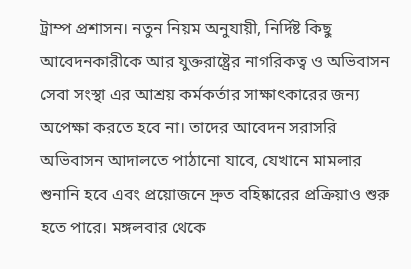ট্রাম্প প্রশাসন। নতুন নিয়ম অনুযায়ী, নির্দিষ্ট কিছু আবেদনকারীকে আর যুক্তরাষ্ট্রের নাগরিকত্ব ও অভিবাসন সেবা সংস্থা এর আশ্রয় কর্মকর্তার সাক্ষাৎকারের জন্য অপেক্ষা করতে হবে না। তাদের আবেদন সরাসরি অভিবাসন আদালতে পাঠানো যাবে, যেখানে মামলার শুনানি হবে এবং প্রয়োজনে দ্রুত বহিষ্কারের প্রক্রিয়াও শুরু হতে পারে। মঙ্গলবার থেকে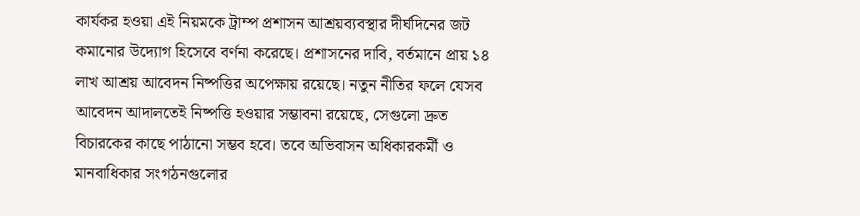কার্যকর হওয়া এই নিয়মকে ট্রাম্প প্রশাসন আশ্রয়ব্যবস্থার দীর্ঘদিনের জট কমানোর উদ্যোগ হিসেবে বর্ণনা করেছে। প্রশাসনের দাবি, বর্তমানে প্রায় ১৪ লাখ আশ্রয় আবেদন নিষ্পত্তির অপেক্ষায় রয়েছে। নতুন নীতির ফলে যেসব আবেদন আদালতেই নিষ্পত্তি হওয়ার সম্ভাবনা রয়েছে, সেগুলো দ্রুত বিচারকের কাছে পাঠানো সম্ভব হবে। তবে অভিবাসন অধিকারকর্মী ও মানবাধিকার সংগঠনগুলোর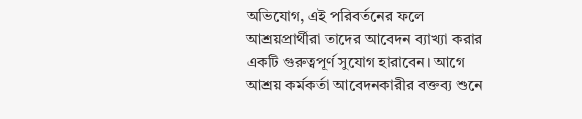অভিযোগ, এই পরিবর্তনের ফলে আশ্রয়প্রার্থীরা তাদের আবেদন ব্যাখ্যা করার একটি গুরুত্বপূর্ণ সুযোগ হারাবেন। আগে আশ্রয় কর্মকর্তা আবেদনকারীর বক্তব্য শুনে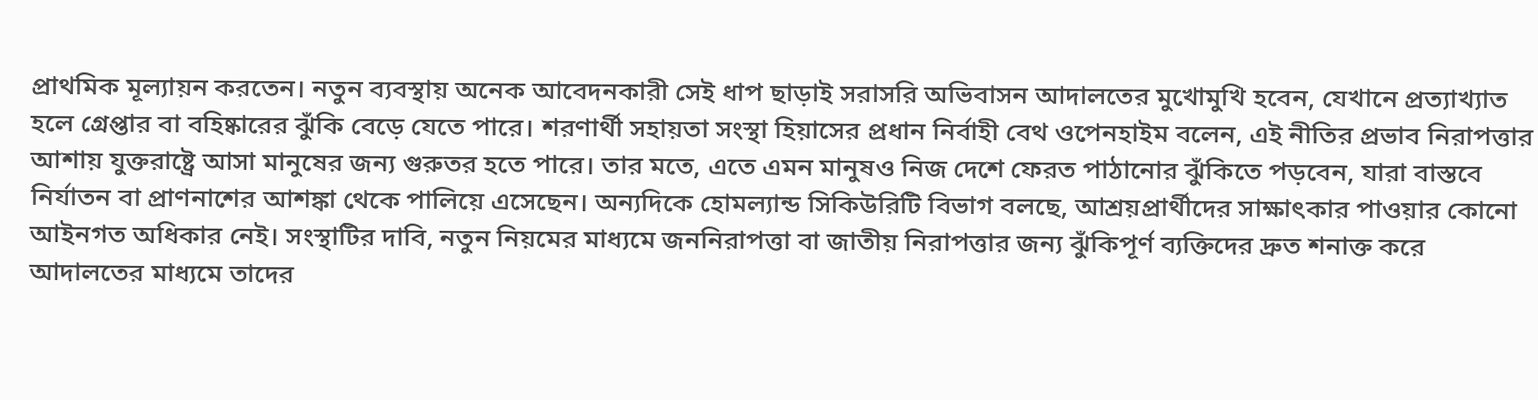প্রাথমিক মূল্যায়ন করতেন। নতুন ব্যবস্থায় অনেক আবেদনকারী সেই ধাপ ছাড়াই সরাসরি অভিবাসন আদালতের মুখোমুখি হবেন, যেখানে প্রত্যাখ্যাত হলে গ্রেপ্তার বা বহিষ্কারের ঝুঁকি বেড়ে যেতে পারে। শরণার্থী সহায়তা সংস্থা হিয়াসের প্রধান নির্বাহী বেথ ওপেনহাইম বলেন, এই নীতির প্রভাব নিরাপত্তার আশায় যুক্তরাষ্ট্রে আসা মানুষের জন্য গুরুতর হতে পারে। তার মতে, এতে এমন মানুষও নিজ দেশে ফেরত পাঠানোর ঝুঁকিতে পড়বেন, যারা বাস্তবে নির্যাতন বা প্রাণনাশের আশঙ্কা থেকে পালিয়ে এসেছেন। অন্যদিকে হোমল্যান্ড সিকিউরিটি বিভাগ বলছে, আশ্রয়প্রার্থীদের সাক্ষাৎকার পাওয়ার কোনো আইনগত অধিকার নেই। সংস্থাটির দাবি, নতুন নিয়মের মাধ্যমে জননিরাপত্তা বা জাতীয় নিরাপত্তার জন্য ঝুঁকিপূর্ণ ব্যক্তিদের দ্রুত শনাক্ত করে আদালতের মাধ্যমে তাদের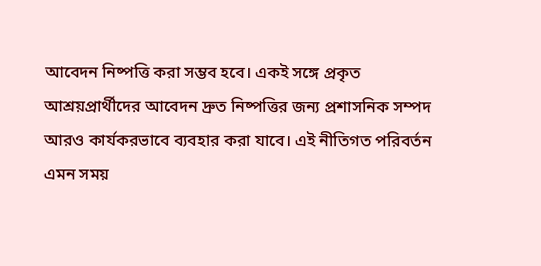আবেদন নিষ্পত্তি করা সম্ভব হবে। একই সঙ্গে প্রকৃত আশ্রয়প্রার্থীদের আবেদন দ্রুত নিষ্পত্তির জন্য প্রশাসনিক সম্পদ আরও কার্যকরভাবে ব্যবহার করা যাবে। এই নীতিগত পরিবর্তন এমন সময়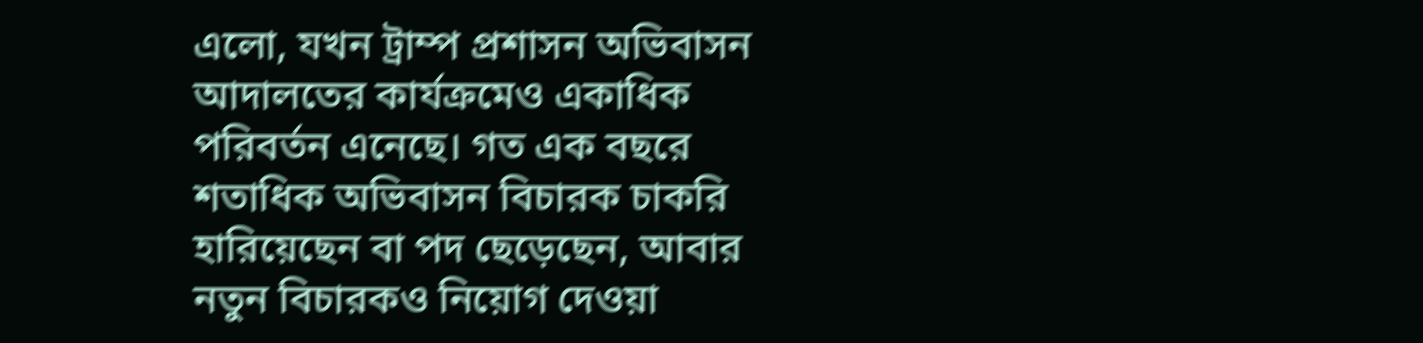এলো, যখন ট্রাম্প প্রশাসন অভিবাসন আদালতের কার্যক্রমেও একাধিক পরিবর্তন এনেছে। গত এক বছরে শতাধিক অভিবাসন বিচারক চাকরি হারিয়েছেন বা পদ ছেড়েছেন, আবার নতুন বিচারকও নিয়োগ দেওয়া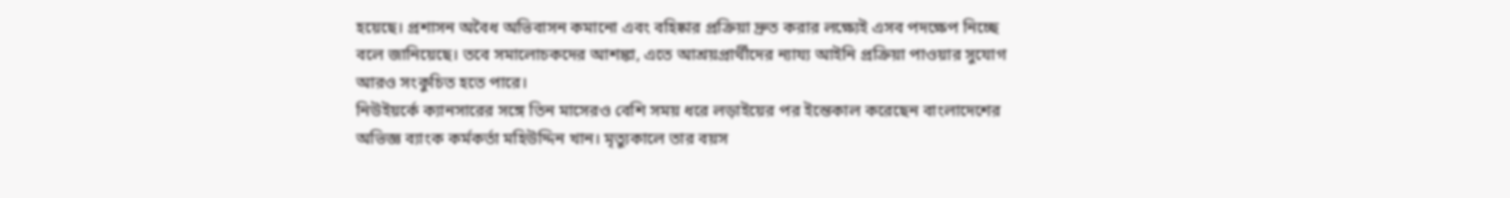হয়েছে। প্রশাসন অবৈধ অভিবাসন কমানো এবং বহিষ্কার প্রক্রিয়া দ্রুত করার লক্ষ্যেই এসব পদক্ষেপ নিচ্ছে বলে জানিয়েছে। তবে সমালোচকদের আশঙ্কা, এতে আশ্রয়প্রার্থীদের ন্যায্য আইনি প্রক্রিয়া পাওয়ার সুযোগ আরও সংকুচিত হতে পারে।
নিউইয়র্কে ক্যানসারের সঙ্গে তিন মাসেরও বেশি সময় ধরে লড়াইয়ের পর ইন্তেকাল করেছেন বাংলাদেশের অভিজ্ঞ ব্যাংক কর্মকর্তা মহিউদ্দিন খান। মৃত্যুকালে তার বয়স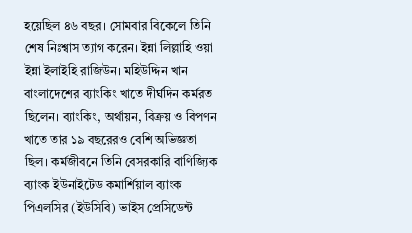হয়েছিল ৪৬ বছর। সোমবার বিকেলে তিনি শেষ নিঃশ্বাস ত্যাগ করেন। ইন্না লিল্লাহি ওয়া ইন্না ইলাইহি রাজিউন। মহিউদ্দিন খান বাংলাদেশের ব্যাংকিং খাতে দীর্ঘদিন কর্মরত ছিলেন। ব্যাংকিং, অর্থায়ন, বিক্রয় ও বিপণন খাতে তার ১৯ বছরেরও বেশি অভিজ্ঞতা ছিল। কর্মজীবনে তিনি বেসরকারি বাণিজ্যিক ব্যাংক ইউনাইটেড কমার্শিয়াল ব্যাংক পিএলসির (ইউসিবি) ভাইস প্রেসিডেন্ট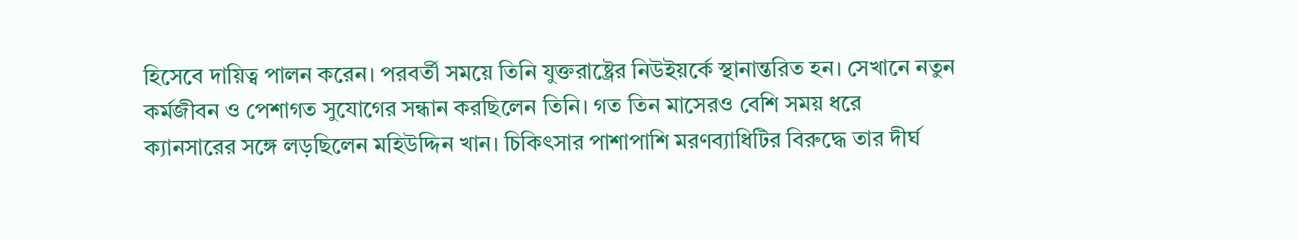হিসেবে দায়িত্ব পালন করেন। পরবর্তী সময়ে তিনি যুক্তরাষ্ট্রের নিউইয়র্কে স্থানান্তরিত হন। সেখানে নতুন কর্মজীবন ও পেশাগত সুযোগের সন্ধান করছিলেন তিনি। গত তিন মাসেরও বেশি সময় ধরে ক্যানসারের সঙ্গে লড়ছিলেন মহিউদ্দিন খান। চিকিৎসার পাশাপাশি মরণব্যাধিটির বিরুদ্ধে তার দীর্ঘ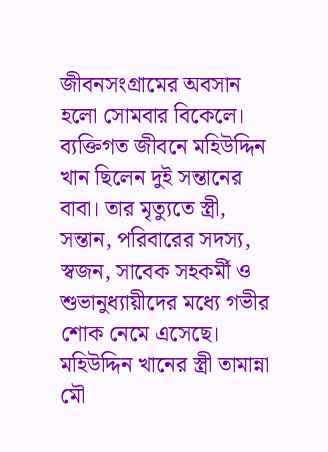জীবনসংগ্রামের অবসান হলো সোমবার বিকেলে। ব্যক্তিগত জীবনে মহিউদ্দিন খান ছিলেন দুই সন্তানের বাবা। তার মৃত্যুতে স্ত্রী, সন্তান, পরিবারের সদস্য, স্বজন, সাবেক সহকর্মী ও শুভানুধ্যায়ীদের মধ্যে গভীর শোক নেমে এসেছে। মহিউদ্দিন খানের স্ত্রী তামান্না মৌ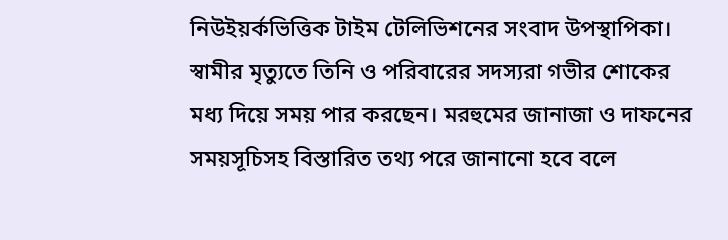নিউইয়র্কভিত্তিক টাইম টেলিভিশনের সংবাদ উপস্থাপিকা। স্বামীর মৃত্যুতে তিনি ও পরিবারের সদস্যরা গভীর শোকের মধ্য দিয়ে সময় পার করছেন। মরহুমের জানাজা ও দাফনের সময়সূচিসহ বিস্তারিত তথ্য পরে জানানো হবে বলে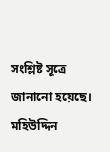সংশ্লিষ্ট সূত্রে জানানো হয়েছে। মহিউদ্দিন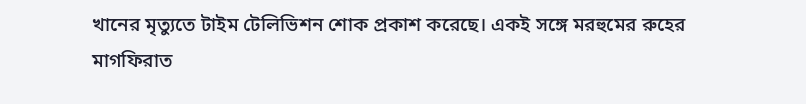খানের মৃত্যুতে টাইম টেলিভিশন শোক প্রকাশ করেছে। একই সঙ্গে মরহুমের রুহের মাগফিরাত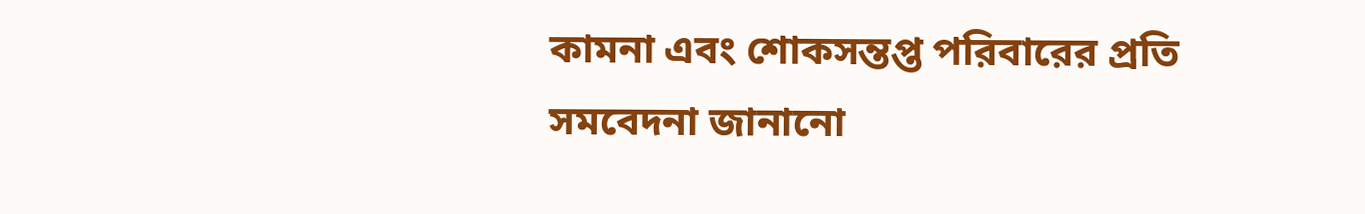কামনা এবং শোকসন্তপ্ত পরিবারের প্রতি সমবেদনা জানানো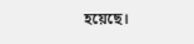হয়েছে।